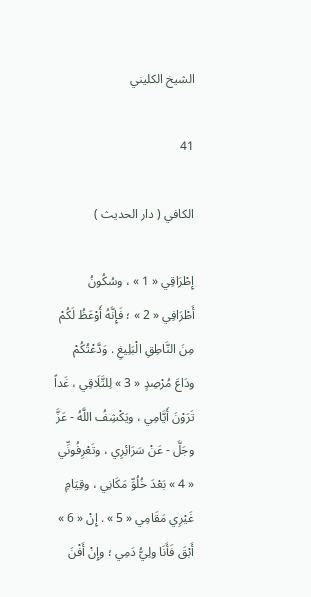الشيخ الكليني

41

الكافي ( دار الحديث )

إِطْرَاقِي « 1 » ، وسُكُونُ أَطْرَافِي « 2 » ؛ فَإِنَّهُ أَوْعَظُ لَكُمْ مِنَ النَّاطِقِ الْبَلِيغِ . وَدَّعْتُكُمْ ودَاعَ مُرْصِدٍ « 3 » لِلتَّلَاقِي ، غَداً تَرَوْنَ أَيَّامِي ، ويَكْشِفُ اللَّهُ - عَزَّ وجَلَّ - عَنْ سَرَائِرِي ، وتَعْرِفُونِّي « 4 » بَعْدَ خُلُوِّ مَكَانِي ، وقِيَامِ غَيْرِي مَقَامِي « 5 » . إِنْ « 6 » أَبْقَ فَأَنَا ولِيُّ دَمِي ؛ وإِنْ أَفْنَ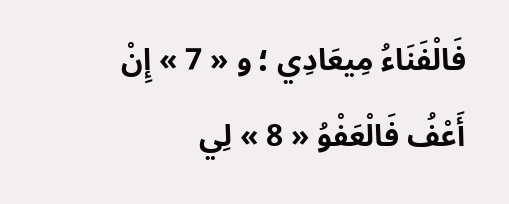فَالْفَنَاءُ مِيعَادِي ؛ و « 7 » إِنْ أَعْفُ فَالْعَفْوُ « 8 » لِي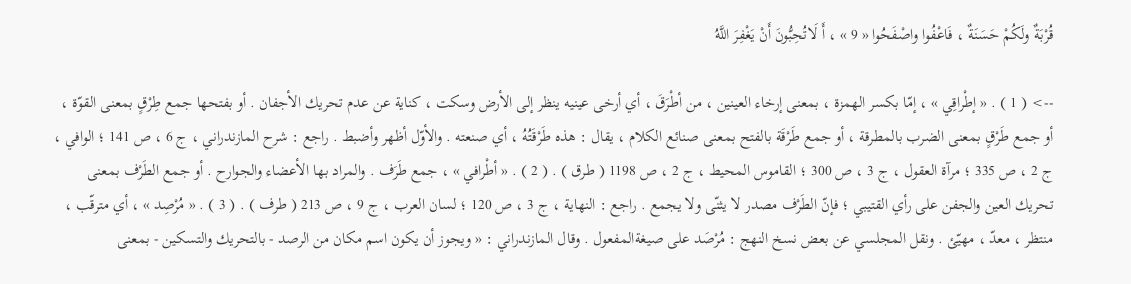قُرْبَةٌ ولَكُمْ حَسَنَةٌ ، فَاعْفُوا واصْفَحُوا « 9 » ، أَ لَاتُحِبُّونَ أَنْ يَغْفِرَ اللَّهُ

--> ( 1 ) . « إطْراقِي » ، إمّا بكسر الهمزة ، بمعنى إرخاء العينين ، من أطْرَقَ ، أي أرخى عينيه ينظر إلى الأرض وسكت ، كناية عن عدم تحريك الأجفان . أو بفتحها جمع طِرْقٍ بمعنى القوّة ، أو جمع طَرْقٍ بمعنى الضرب بالمطرقة ، أو جمع طَرْقَة بالفتح بمعنى صنائع الكلام ، يقال : هذه طَرْقَتُهُ ، أي صنعته . والأوّل أظهر وأضبط . راجع : شرح المازندراني ، ج 6 ، ص 141 ؛ الوافي ، ج 2 ، ص 335 ؛ مرآة العقول ، ج 3 ، ص 300 ؛ القاموس المحيط ، ج 2 ، ص 1198 ( طرق ) . ( 2 ) . « أطْرافي » ، جمع طَرَف . والمراد بها الأعضاء والجوارح . أو جمع الطَرْف بمعنى تحريك العين والجفن على رأي القتيبي ؛ فإنّ الطَرْف مصدر لا يثنّى ولا يجمع . راجع : النهاية ، ج 3 ، ص 120 ؛ لسان العرب ، ج 9 ، ص 213 ( طرف ) . ( 3 ) . « مُرْصِد » ، أي مترقّب ، منتظر ، معدّ ، مهيّئ . ونقل المجلسي عن بعض نسخ النهج : مُرْصَد على صيغةالمفعول . وقال المازندراني : « ويجوز أن يكون اسم مكان من الرصد - بالتحريك والتسكين - بمعنى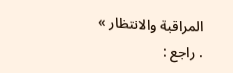المراقبة والانتظار » . راجع :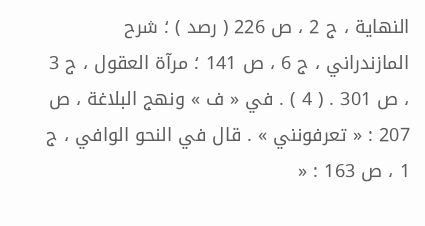النهاية ، ج 2 ، ص 226 ( رصد ) ؛ شرح المازندراني ، ج 6 ، ص 141 ؛ مرآة العقول ، ج 3 ، ص 301 . ( 4 ) . في « ف » ونهج البلاغة ، ص 207 : « تعرفونني » . قال في النحو الوافي ، ج 1 ، ص 163 : «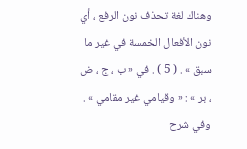وهناك لغة تحذف نون الرفع ، أي نون الأفعال الخمسة في غير ما سبق » . ( 5 ) . في « ب ، ج ، ض ، بر » : « وقيامي غير مقامي » . وفي شرح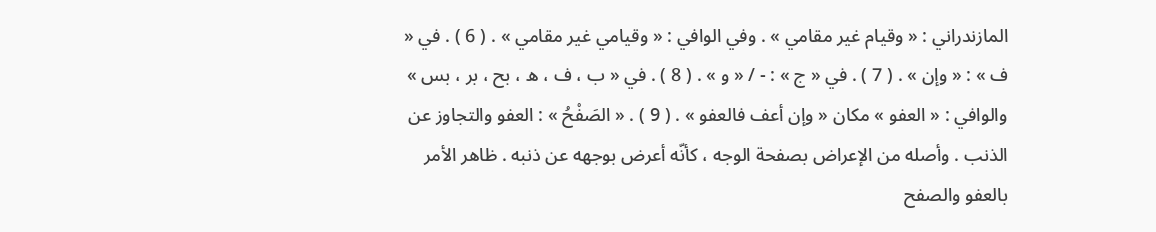المازندراني : « وقيام غير مقامي » . وفي الوافي : « وقيامي غير مقامي » . ( 6 ) . في « ف » : « وإن » . ( 7 ) . في « ج » : - / « و » . ( 8 ) . في « ب ، ف ، ه ، بح ، بر ، بس » والوافي : « العفو » مكان « وإن أعف فالعفو » . ( 9 ) . « الصَفْحُ » : العفو والتجاوز عن الذنب . وأصله من الإعراض بصفحة الوجه ، كأنّه أعرض بوجهه عن ذنبه . ظاهر الأمر بالعفو والصفح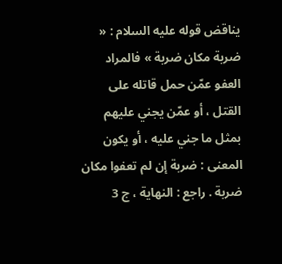يناقض قوله عليه السلام : « ضربة مكان ضربة » فالمراد العفو عمّن حمل قاتله على القتل ، أو عمّن يجني عليهم بمثل ما جني عليه ، أو يكون المعنى : ضربة إن لم تعفوا مكان ضربة . راجع : النهاية ، ج 3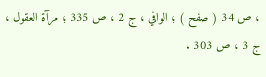، ص 34 ( صفح ) ؛ الوافي ، ج 2 ، ص 335 ؛ مرآة العقول ، ج 3 ، ص 303 .